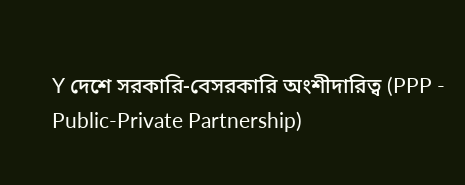Y দেশে সরকারি-বেসরকারি অংশীদারিত্ব (PPP - Public-Private Partnership)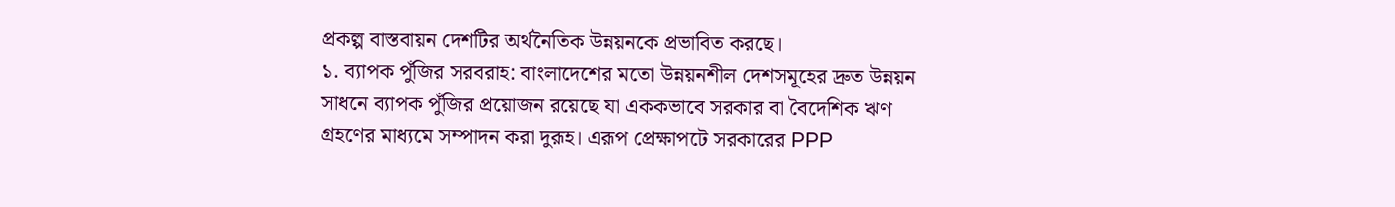প্রকল্প বাস্তবায়ন দেশটির অর্থনৈতিক উন্নয়নকে প্রভাবিত করছে।
১. ব্যাপক পুঁজির সরবরাহ: বাংলাদেশের মতো উন্নয়নশীল দেশসমূহের দ্রুত উন্নয়ন সাধনে ব্যাপক পুঁজির প্রয়োজন রয়েছে যা এককভাবে সরকার বা বৈদেশিক ঋণ গ্রহণের মাধ্যমে সম্পাদন করা দুরূহ। এরূপ প্রেক্ষাপটে সরকারের PPP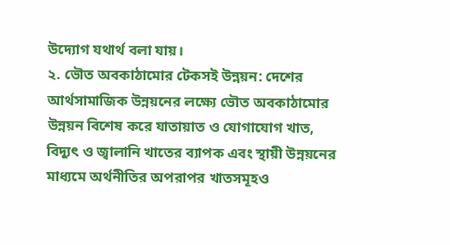উদ্যোগ যথার্থ বলা যায়।
২. ভৌত অবকাঠামোর টেকসই উন্নয়ন: দেশের আর্থসামাজিক উন্নয়নের লক্ষ্যে ভৌত অবকাঠামোর উন্নয়ন বিশেষ করে যাতায়াত ও যোগাযোগ খাত, বিদ্যুৎ ও জ্বালানি খাতের ব্যাপক এবং স্থায়ী উন্নয়নের মাধ্যমে অর্থনীতির অপরাপর খাতসমূহও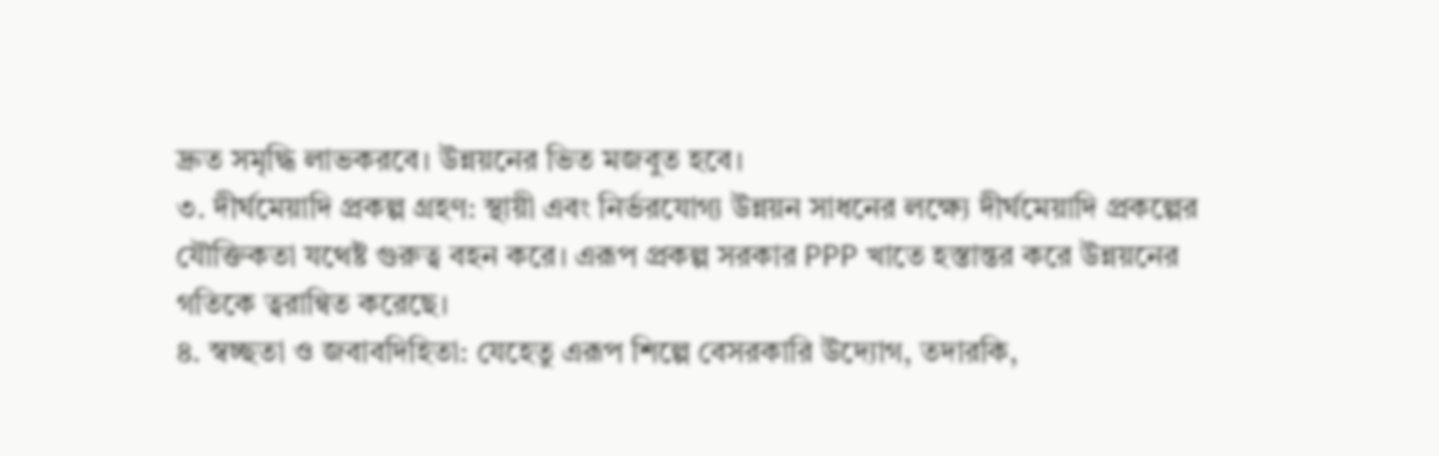দ্রুত সমৃদ্ধি লাভকরবে। উন্নয়নের ভিত মজবুত হবে।
৩. দীর্ঘমেয়াদি প্রকল্প গ্রহণ: স্থায়ী এবং নির্ভরযোগ্য উন্নয়ন সাধনের লক্ষ্যে দীর্ঘমেয়াদি প্রকল্পের যৌক্তিকতা যথেষ্ট গুরুত্ব বহন করে। এরূপ প্রকল্প সরকার PPP খাতে হস্তান্তর করে উন্নয়নের গতিকে ত্বরান্বিত করেছে।
৪. স্বচ্ছতা ও জবাবদিহিতা: যেহেতু এরূপ শিল্পে বেসরকারি উদ্যোগ, তদারকি,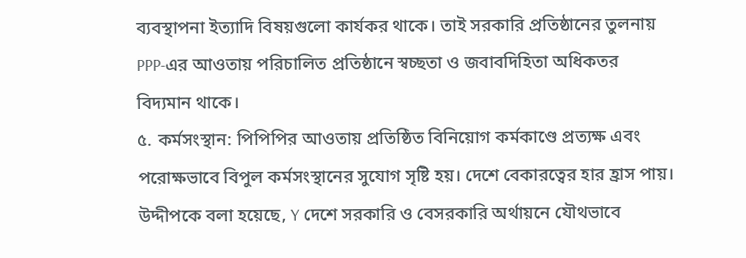ব্যবস্থাপনা ইত্যাদি বিষয়গুলো কার্যকর থাকে। তাই সরকারি প্রতিষ্ঠানের তুলনায় PPP-এর আওতায় পরিচালিত প্রতিষ্ঠানে স্বচ্ছতা ও জবাবদিহিতা অধিকতর বিদ্যমান থাকে।
৫. কর্মসংস্থান: পিপিপির আওতায় প্রতিষ্ঠিত বিনিয়োগ কর্মকাণ্ডে প্রত্যক্ষ এবং পরোক্ষভাবে বিপুল কর্মসংস্থানের সুযোগ সৃষ্টি হয়। দেশে বেকারত্বের হার হ্রাস পায়।
উদ্দীপকে বলা হয়েছে, Y দেশে সরকারি ও বেসরকারি অর্থায়নে যৌথভাবে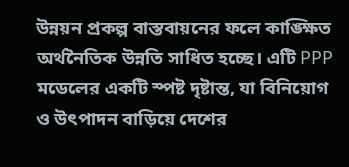উন্নয়ন প্রকল্প বাস্তবায়নের ফলে কাঙ্ক্ষিত অর্থনৈতিক উন্নতি সাধিত হচ্ছে। এটি PPP মডেলের একটি স্পষ্ট দৃষ্টান্ত, যা বিনিয়োগ ও উৎপাদন বাড়িয়ে দেশের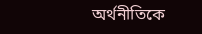অর্থনীতিকে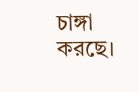চাঙ্গা করছে।